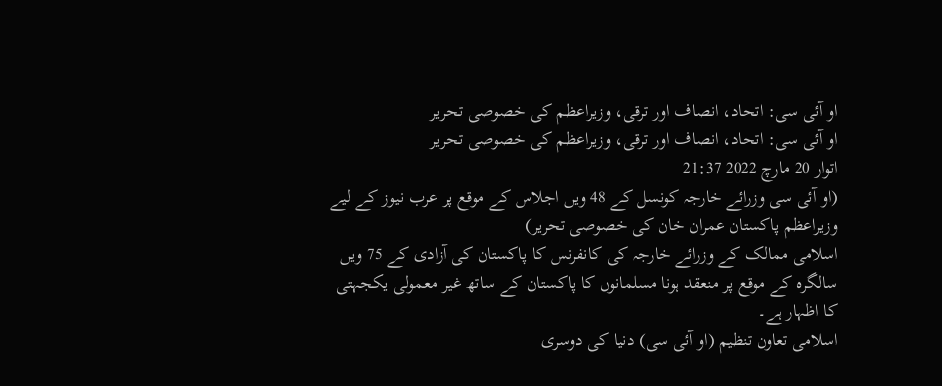او آئی سی: اتحاد، انصاف اور ترقی، وزیراعظم کی خصوصی تحریر
او آئی سی: اتحاد، انصاف اور ترقی، وزیراعظم کی خصوصی تحریر
اتوار 20 مارچ 2022 21:37
(او آئی سی وزرائے خارجہ کونسل کے 48 ویں اجلاس کے موقع پر عرب نیوز کے لیے وزیراعظم پاکستان عمران خان کی خصوصی تحریر)
اسلامی ممالک کے وزرائے خارجہ کی کانفرنس کا پاکستان کی آزادی کے 75 ویں سالگرہ کے موقع پر منعقد ہونا مسلمانوں کا پاکستان کے ساتھ غیر معمولی یکجہتی کا اظہار ہے۔
اسلامی تعاون تنظیم (او آئی سی) دنیا کی دوسری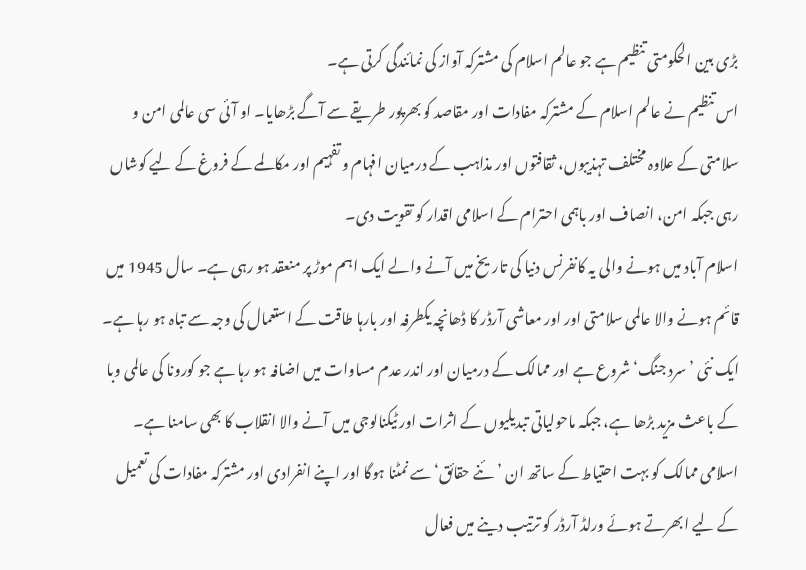بڑی بین الحکومتی تنظیم ہے جو عالم اسلام کی مشترکہ آواز کی نمائندگی کرتی ہے۔
اس تنظیم نے عالم اسلام کے مشترکہ مفادات اور مقاصد کو بھرپور طریقے سے آگے بڑھایا۔ او آئی سی عالمی امن و سلامتی کے علاوہ مختلف تہذیبوں، ثقافتوں اور مذاہب کے درمیان افہام و تفہیم اور مکالمے کے فروغ کے لیے کوشاں رہی جبکہ امن، انصاف اور باہمی احترام کے اسلامی اقدار کو تقویت دی۔
اسلام آباد میں ہونے والی یہ کانفرنس دنیا کی تاریخ میں آنے والے ایک اہم موڑ پر منعقد ہو رہی ہے۔ سال 1945 میں قائم ہونے والا عالمی سلامتی اور اور معاشی آرڈر کا ڈھانچہ یکطرفہ اور بارہا طاقت کے استعمال کی وجہ سے تباہ ہو رہا ہے۔ ایک نئی ’سرد جنگ‘ شروع ہے اور ممالک کے درمیان اور اندر عدم مساوات میں اضافہ ہو رہا ہے جو کورونا کی عالمی وبا کے باعث مزید بڑھا ہے، جبکہ ماحولیاتی تبدیلیوں کے اثرات اور ٹیکنالوجی میں آنے والا انقلاب کا بھی سامنا ہے۔
اسلامی ممالک کو بہت احتیاط کے ساتھ ان ’ئنے حقائق‘ سے نمٹنا ہوگا اور اپنے انفرادی اور مشترکہ مفادات کی تعمیل کے لیے ابھرتے ہوئے ورلڈ آرڈر کو ترتیب دینے میں فعال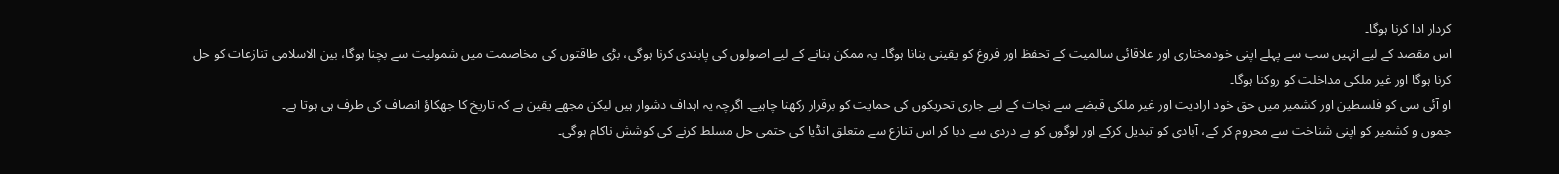کردار ادا کرنا ہوگا۔
اس مقصد کے لیے انہیں سب سے پہلے اپنی خودمختاری اور علاقائی سالمیت کے تحفظ اور فروغ کو یقینی بنانا ہوگا۔ یہ ممکن بنانے کے لیے اصولوں کی پابندی کرنا ہوگی، بڑی طاقتوں کی مخاصمت میں شمولیت سے بچنا ہوگا، بین الاسلامی تنازعات کو حل کرنا ہوگا اور غیر ملکی مداخلت کو روکنا ہوگا۔
او آئی سی کو فلسطین اور کشمیر میں حق خود ارادیت اور غیر ملکی قبضے سے نجات کے لیے جاری تحریکوں کی حمایت کو برقرار رکھنا چاہیے۔ اگرچہ یہ اہداف دشوار ہیں لیکن مجھے یقین ہے کہ تاریخ کا جھکاؤ انصاف کی طرف ہی ہوتا ہے۔
جموں و کشمیر کو اپنی شناخت سے محروم کر کے، آبادی کو تبدیل کرکے اور لوگوں کو بے دردی سے دبا کر اس تنازع سے متعلق انڈیا کی حتمی حل مسلط کرنے کی کوشش ناکام ہوگی۔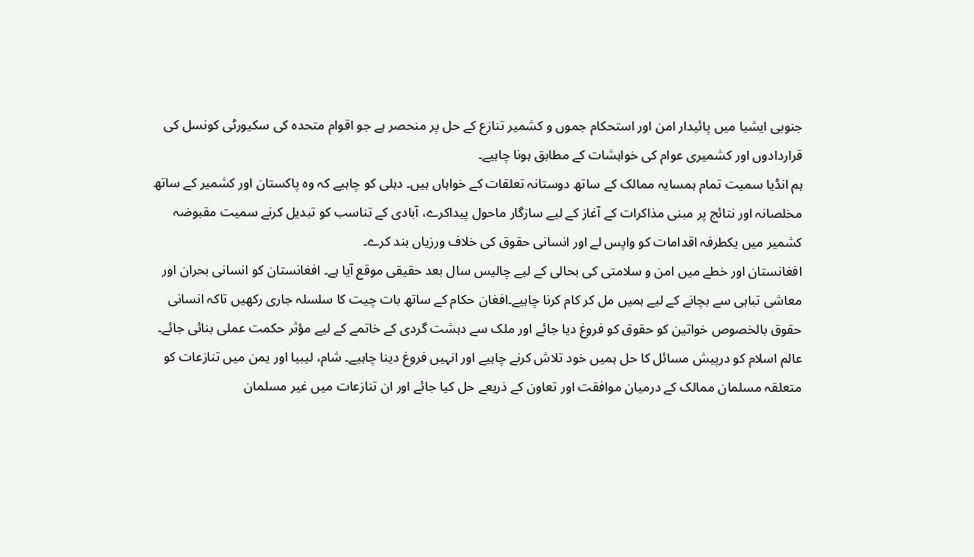جنوبی ایشیا میں پائیدار امن اور استحکام جموں و کشمیر تنازع کے حل پر منحصر ہے جو اقوام متحدہ کی سکیورٹی کونسل کی قراردادوں اور کشمیری عوام کی خواہشات کے مطابق ہونا چاہیے۔
ہم انڈیا سمیت تمام ہمسایہ ممالک کے ساتھ دوستانہ تعلقات کے خواہاں ہیں۔ دہلی کو چاہیے کہ وہ پاکستان اور کشمیر کے ساتھ مخلصانہ اور نتائج پر مبنی مذاکرات کے آغاز کے لیے سازگار ماحول پیداکرے، آبادی کے تناسب کو تبدیل کرنے سمیت مقبوضہ کشمیر میں یکطرفہ اقدامات کو واپس لے اور انسانی حقوق کی خلاف ورزیاں بند کرے۔
افغانستان اور خطے میں امن و سلامتی کی بحالی کے لیے چالیس سال بعد حقیقی موقع آیا ہے۔ افغانستان کو انسانی بحران اور معاشی تباہی سے بچانے کے لیے ہمیں مل کر کام کرنا چاہیے۔افغان حکام کے ساتھ بات چیت کا سلسلہ جاری رکھیں تاکہ انسانی حقوق بالخصوص خواتین کو حقوق کو فروغ دیا جائے اور ملک سے دہشت گردی کے خاتمے کے لیے مؤثر حکمت عملی بنائی جائے۔
عالم اسلام کو درپیش مسائل کا حل ہمیں خود تلاش کرنے چاہیے اور انہیں فروغ دینا چاہیے۔ شام، لیبیا اور یمن میں تنازعات کو متعلقہ مسلمان ممالک کے درمیان موافقت اور تعاون کے ذریعے حل کیا جائے اور ان تنازعات میں غیر مسلمان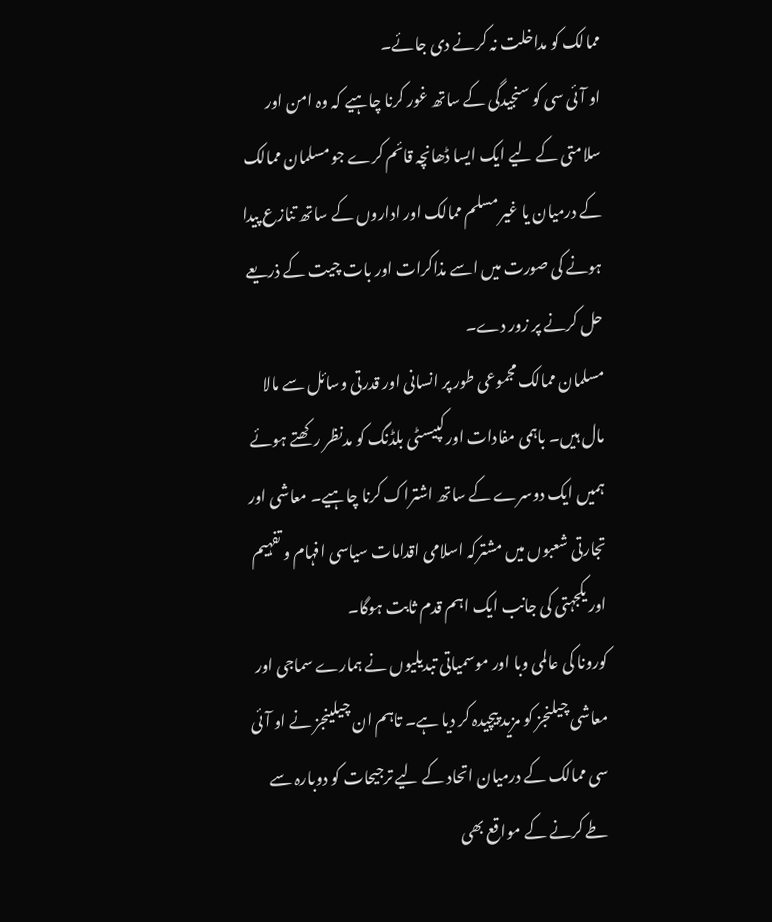ممالک کو مداخلت نہ کرنے دی جائے۔
او آئی سی کو سنجیدگی کے ساتھ غور کرنا چاہیے کہ وہ امن اور سلامتی کے لیے ایک ایسا ڈھانچہ قائم کرے جو مسلمان ممالک کے درمیان یا غیر مسلم ممالک اور اداروں کے ساتھ تنازع پیدا ہونے کی صورت میں اسے مذاکرات اور بات چیت کے ذریعے حل کرنے پر زور دے۔
مسلمان ممالک مجموعی طور پر انسانی اور قدرتی وسائل سے مالا مال ہیں۔ باہمی مفادات اور کپیسٹی بلڈنگ کو مدنظر رکھتے ہوئے ہمیں ایک دوسرے کے ساتھ اشتراک کرنا چاہیے۔ معاشی اور تجارتی شعبوں میں مشترکہ اسلامی اقدامات سیاسی افہام و تفہیم اور یکجہتی کی جانب ایک اہم قدم ثابت ہوگا۔
کورونا کی عالمی وبا اور موسمیاتی تبدیلیوں نے ہمارے سماجی اور معاشی چیلنجز کو مزید پیچیدہ کر دیا ہے۔ تاہم ان چیلینجز نے او آئی سی ممالک کے درمیان اتحاد کے لیے ترجیحات کو دوبارہ سے طے کرنے کے مواقع بھی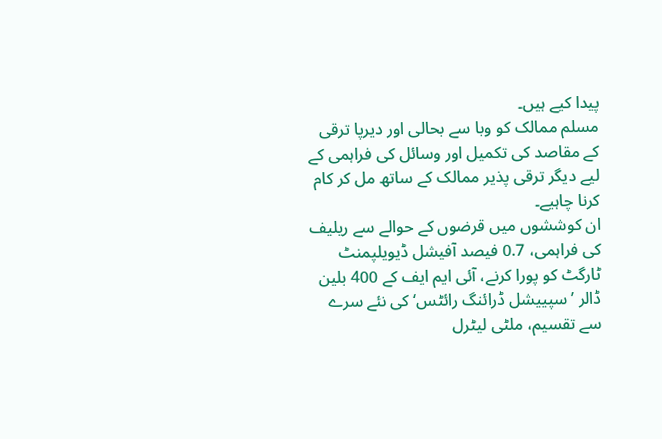پیدا کیے ہیں۔
مسلم ممالک کو وبا سے بحالی اور دیرپا ترقی کے مقاصد کی تکمیل اور وسائل کی فراہمی کے لیے دیگر ترقی پذیر ممالک کے ساتھ مل کر کام کرنا چاہیے۔
ان کوششوں میں قرضوں کے حوالے سے ریلیف کی فراہمی، 0.7 فیصد آفیشل ڈیویلپمنٹ ٹارگٹ کو پورا کرنے، آئی ایم ایف کے 400 بلین ڈالر ’سپییشل ڈرائنگ رائٹس‘ کی نئے سرے سے تقسیم، ملٹی لیٹرل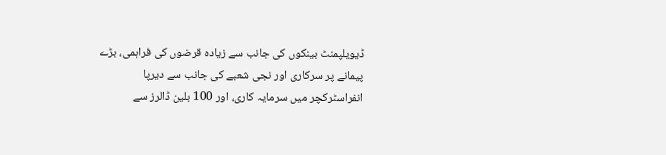ڈیویلپمنٹ بینکوں کی جانب سے زیادہ قرضوں کی فراہمی، بڑے پیمانے پر سرکاری اور نجی شعبے کی جانب سے دیرپا انفراسٹرکچر میں سرمایہ کاری، اور 100 بلین ڈالرز سے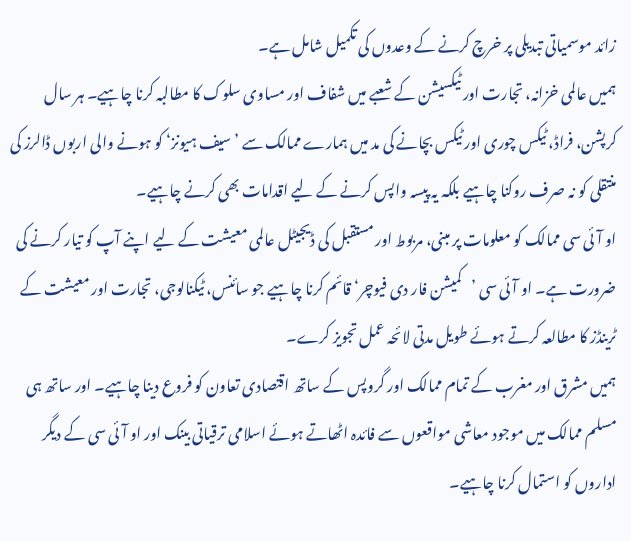زائد موسمیاتی تبدیلی پر خرچ کرنے کے وعدوں کی تکمیل شامل ہے۔
ہمیں عالمی خزانہ، تجارت اور ٹیکسیشن کے شعبے میں شفاف اور مساوی سلوک کا مطالبہ کرنا چاہیے۔ ہر سال کرپشن، فراڈ، ٹیکس چوری اور ٹیکس بچانے کی مد میں ہمارے ممالک سے ’سیف ہیونز‘ کو ہونے والی اربوں ڈالرز کی منتقلی کو نہ صرف روکنا چاہیے بلکہ یہ پیسہ واپس کرنے کے لیے اقدامات بھی کرنے چاہیے۔
او آئی سی ممالک کو معلومات پر مبنی، مربوط اور مستقبل کی ڈیجیٹل عالمی معیشت کے لیے اپنے آپ کو تیار کرنے کی ضرورت ہے۔ او آئی سی ’کمیشن فار دی فیوچر‘ قائم کرنا چاہیے جو سائنس، ٹیکنالوجی، تجارت اور معیشت کے ٹرینڈز کا مطالعہ کرتے ہوئے طویل مدتی لائحہ عمل تجویز کرے۔
ہمیں مشرق اور مغرب کے تمام ممالک اور گروپس کے ساتھ اقتصادی تعاون کو فروع دینا چاہیے۔ اور ساتھ ہی مسلم ممالک میں موجود معاشی مواقعوں سے فائدہ اٹھاتے ہوئے اسلامی ترقیاتی بینک اور او آئی سی کے دیگر اداروں کو استمال کرنا چاہیے۔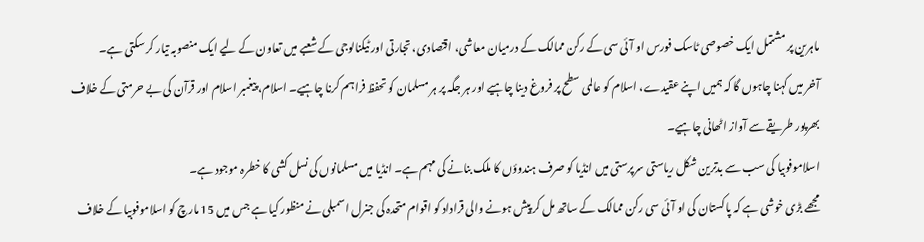ماہرین پر مشتمل ایک خصوصی ٹاسک فورس او آئی سی کے رکن ممالک کے درمیان معاشی، اقتصادی، تجارتی اور ٹیکنالوجی کے شعبے میں تعاون کے لیے ایک منصوبہ تیار کر سکتی ہے۔
آخر میں کہنا چاہوں گا کہ ہمیں اپنے عقیدے، اسلام کو عالمی سطح پر فروغ دینا چاہیے اور ہر جگہ پر ہر مسلمان کو تحفظ فراہم کرنا چاہیے۔ اسلام، پیغمبر اسلام اور قرآن کی بے حرمتی کے خلاف بھرپور طریقے سے آواز اٹھانی چاہیے۔
اسلاموفوبیا کی سب سے بدترین شکل ریاستی سرپرستی میں انڈیا کو صرف ہندوؤں کا ملک بنانے کی مہم ہے۔ انڈیا میں مسلمانوں کی نسل کشی کا خطرہ موجود ہے۔
مجھے بڑی خوشی ہے کہ پاکستان کی او آئی سی رکن ممالک کے ساتھ مل کر پیش ہونے والی قراداد کو اقوام متحدہ کی جنرل اسمبلی نے منظور کیا ہے جس میں 15 مارچ کو اسلاموفوبیا کے خلاف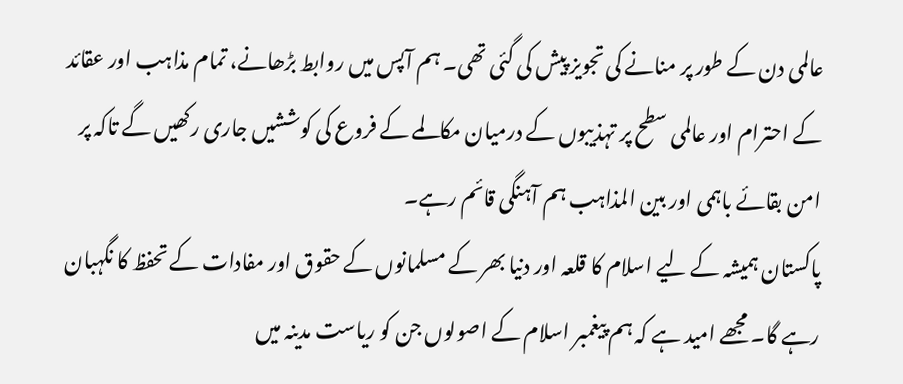عالمی دن کے طور پر منانے کی تجویز پیش کی گئی تھی۔ ہم آپس میں روابط بڑھانے، تمام مذاہب اور عقائد کے احترام اور عالمی سطح پر تہذیبوں کے درمیان مکالمے کے فروع کی کوششیں جاری رکھیں گے تاکہ پر امن بقائے باہمی اور بین المذاہب ہم آہنگی قائم رہے۔
پاکستان ہمیشہ کے لیے اسلام کا قلعہ اور دنیا بھر کے مسلمانوں کے حقوق اور مفادات کے تحفظ کا نگہبان رہے گا۔ مجھے امید ہے کہ ہم پیغمبر اسلام کے اصولوں جن کو ریاست مدینہ میں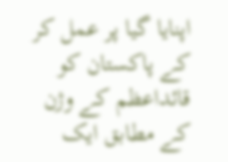اپنایا گیا پر عمل کر کے پاکستان کو قائداعظم کے وژن کے مطابق ایک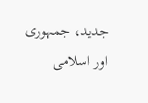جدید، جمہوری اور اسلامی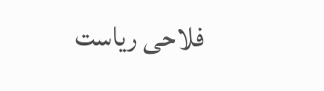فلاحی ریاست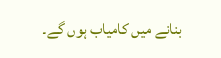بنانے میں کامیاب ہوں گے۔